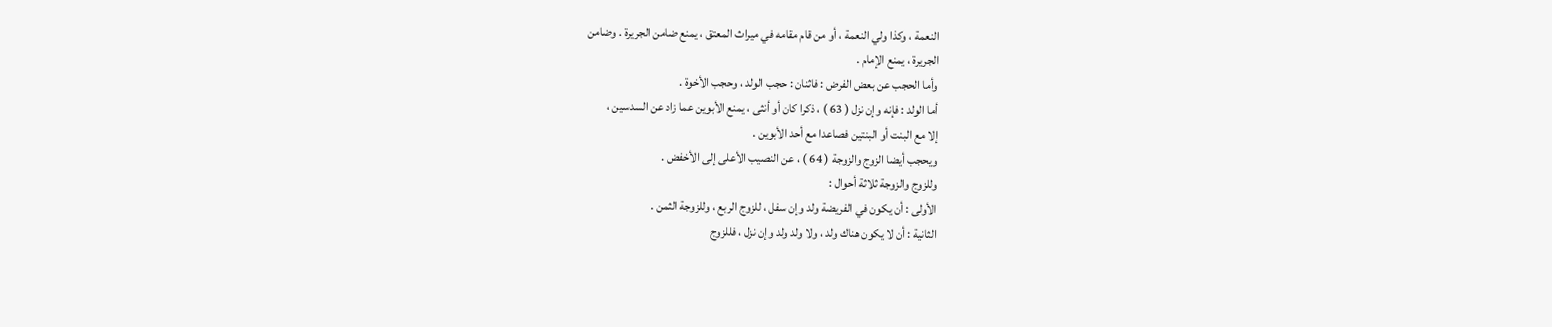النعمة ، وكذا ولي النعمة ، أو من قام مقامه في ميراث المعتق ، يمنع ضامن الجريرة . وضامن
الجريرة ، يمنع الإمام .
وأما الحجب عن بعض الفرض : فاثنان : حجب الولد ، وحجب الأخوة .
أما الولد : فإنه وإن نزل ( 63 ) ، ذكرا كان أو أنثى ، يمنع الأبوين عما زاد عن السدسين ،
إلا مع البنت أو البنتين فصاعدا مع أحد الأبوين .
ويحجب أيضا الزوج والزوجة ( 64 ) ، عن النصيب الأعلى إلى الأخفض .
وللزوج والزوجة ثلاثة أحوال :
الأولى : أن يكون في الفريضة ولد وإن سفل ، للزوج الربع ، وللزوجة الثمن .
الثانية : أن لا يكون هناك ولد ، ولا ولد ولد وإن نزل ، فللزوج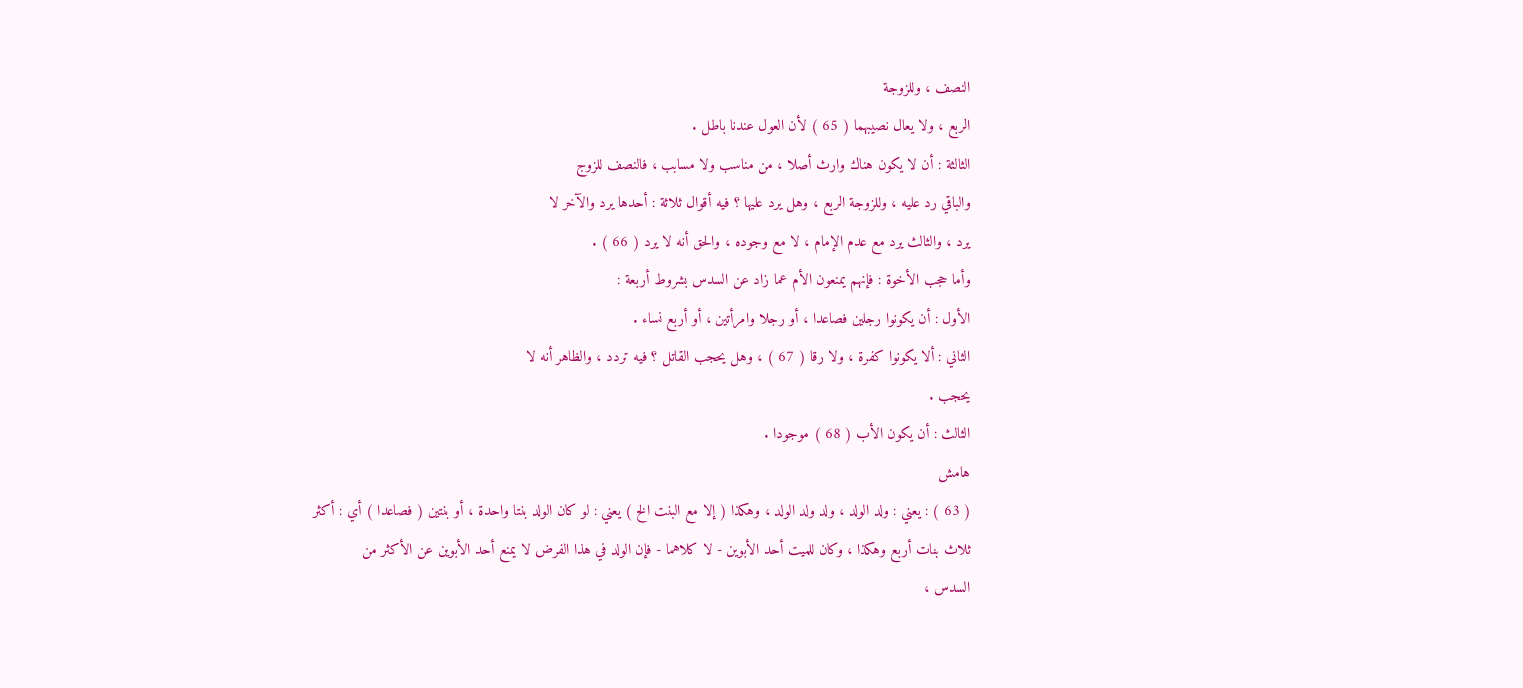النصف ، وللزوجة
الربع ، ولا يعال نصيبهما ( 65 ) لأن العول عندنا باطل .
الثالثة : أن لا يكون هناك وارث أصلا ، من مناسب ولا مسابب ، فالنصف للزوج
والباقي رد عليه ، وللزوجة الربع ، وهل يرد عليها ؟ فيه أقوال ثلاثة : أحدها يرد والآخر لا
يرد ، والثالث يرد مع عدم الإمام ، لا مع وجوده ، والحق أنه لا يرد ( 66 ) .
وأما حجب الأخوة : فإنهم يمنعون الأم عما زاد عن السدس بشروط أربعة :
الأول : أن يكونوا رجلين فصاعدا ، أو رجلا وامرأتين ، أو أربع نساء .
الثاني : ألا يكونوا كفرة ، ولا رقا ( 67 ) ، وهل يحجب القاتل ؟ فيه تردد ، والظاهر أنه لا
يحجب .
الثالث : أن يكون الأب ( 68 ) موجودا .
هامش
( 63 ) : يعني : ولد الولد ، ولد ولد الولد ، وهكذا ( إلا مع البنت الخ ) يعني : لو كان الولد بنتا واحدة ، أو بنتين ( فصاعدا ) أي : أكثر
ثلاث بنات أربع وهكذا ، وكان للميت أحد الأبوين - لا كلاهما - فإن الولد في هذا الفرض لا يمنع أحد الأبوين عن الأكثر من
السدس ،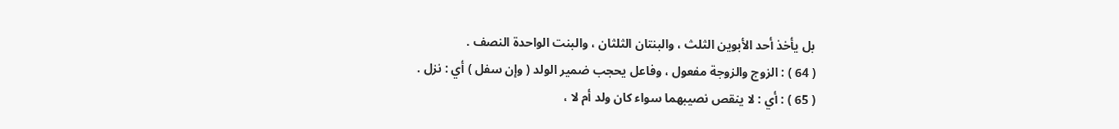بل يأخذ أحد الأبوين الثلث ، والبنتان الثلثان ، والبنت الواحدة النصف .
( 64 ) : الزوج والزوجة مفعول ، وفاعل يحجب ضمير الولد ( وإن سفل ) أي : نزل .
( 65 ) : أي : لا ينقص نصيبهما سواء كان ولد أم لا ،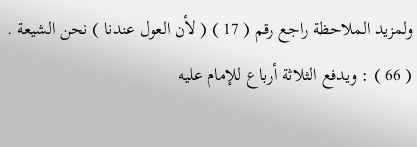ولمزيد الملاحظة راجع رقم ( 17 ) ( لأن العول عندنا ) نحن الشيعة .
( 66 ) : ويدفع الثلاثة أرباع للإمام عليه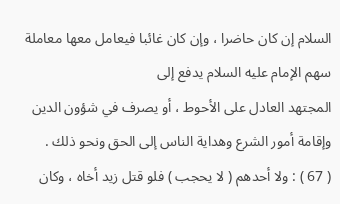السلام إن كان حاضرا ، وإن كان غائبا فيعامل معها معاملة سهم الإمام عليه السلام يدفع إلى
المجتهد العادل على الأحوط ، أو يصرف في شؤون الدين وإقامة أمور الشرع وهداية الناس إلى الحق ونحو ذلك .
( 67 ) : ولا أحدهم ( لا يحجب ) فلو قتل زيد أخاه ، وكان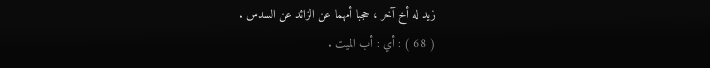زيد له أخ آخر ، حجبا أمهما عن الزائد عن السدس .
( 68 ) : أي : أب الميت .